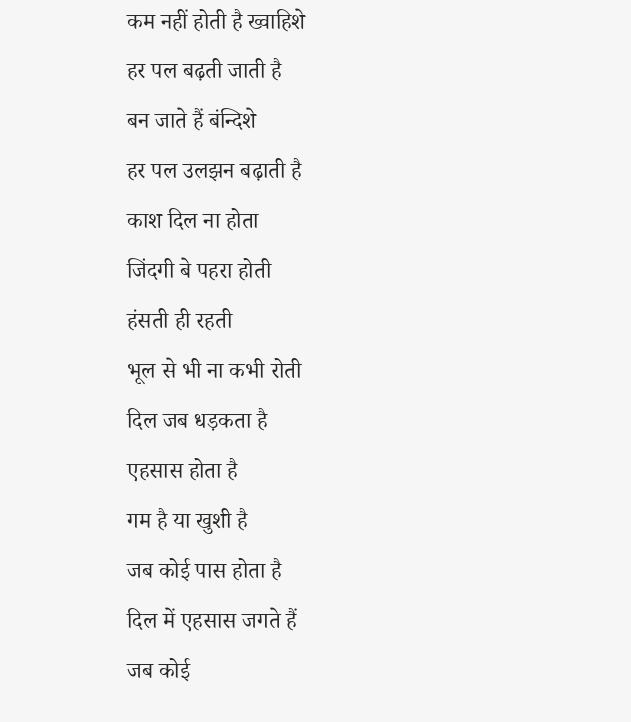कम नहीं होती है ख्वाहिशे
हर पल बढ़ती जाती है
बन जाते हैं बंन्दिशे
हर पल उलझन बढ़ाती है
काश दिल ना होता
जिंदगी बे पहरा होती
हंसती ही रहती
भूल से भी ना कभी रोती
दिल जब धड़कता है
एहसास होता है
गम है या खुशी है
जब कोई पास होता है
दिल में एहसास जगते हैं
जब कोई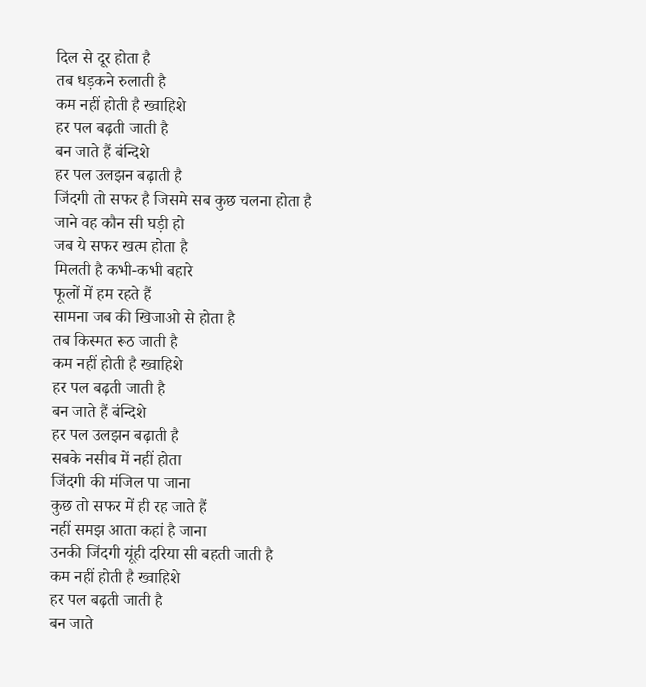दिल से दूर होता है
तब धड़कने रुलाती है
कम नहीं होती है ख्वाहिशे
हर पल बढ़ती जाती है
बन जाते हैं बंन्दिशे
हर पल उलझन बढ़ाती है
जिंदगी तो सफर है जिसमे सब कुछ चलना होता है
जाने वह कौन सी घड़ी हो
जब ये सफर खत्म होता है
मिलती है कभी-कभी बहारे
फूलों में हम रहते हैं
सामना जब की खिजाओ से होता है
तब किस्मत रूठ जाती है
कम नहीं होती है ख्वाहिशे
हर पल बढ़ती जाती है
बन जाते हैं बंन्दिशे
हर पल उलझन बढ़ाती है
सबके नसीब में नहीं होता
जिंदगी की मंजिल पा जाना
कुछ तो सफर में ही रह जाते हैं
नहीं समझ आता कहां है जाना
उनकी जिंदगी यूंही दरिया सी बहती जाती है
कम नहीं होती है ख्वाहिशे
हर पल बढ़ती जाती है
बन जाते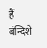हैं बंन्दिशे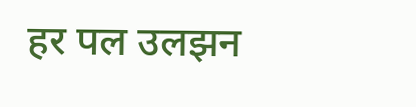हर पल उलझन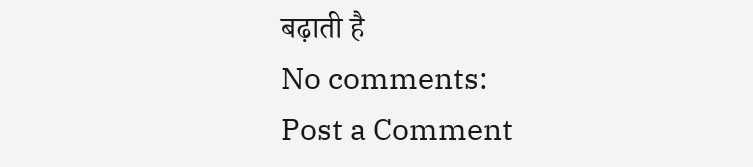बढ़ाती है
No comments:
Post a Comment